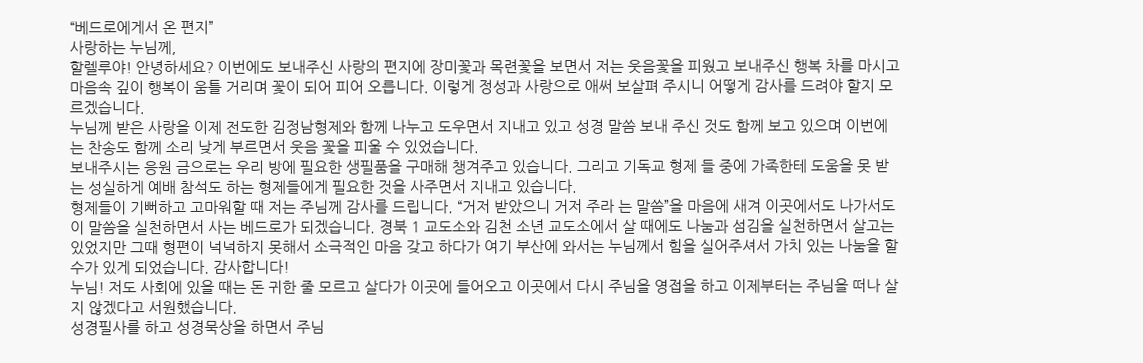“베드로에게서 온 편지”
사랑하는 누님께,
할렐루야! 안녕하세요? 이번에도 보내주신 사랑의 편지에 장미꽃과 목련꽃을 보면서 저는 웃음꽃을 피웠고 보내주신 행복 차를 마시고 마음속 깊이 행복이 움틀 거리며 꽃이 되어 피어 오릅니다. 이렇게 정성과 사랑으로 애써 보살펴 주시니 어떻게 감사를 드려야 할지 모르겠습니다.
누님께 받은 사랑을 이제 전도한 김정남형제와 함께 나누고 도우면서 지내고 있고 성경 말씀 보내 주신 것도 함께 보고 있으며 이번에는 찬송도 함께 소리 낮게 부르면서 웃음 꽃을 피울 수 있었습니다.
보내주시는 응원 금으로는 우리 방에 필요한 생필품을 구매해 챙겨주고 있습니다. 그리고 기독교 형제 들 중에 가족한테 도움을 못 받는 성실하게 예배 참석도 하는 형제들에게 필요한 것을 사주면서 지내고 있습니다.
형제들이 기뻐하고 고마워할 때 저는 주님께 감사를 드립니다. “거저 받았으니 거저 주라 는 말씀”을 마음에 새겨 이곳에서도 나가서도 이 말씀을 실천하면서 사는 베드로가 되겠습니다. 경북 1 교도소와 김천 소년 교도소에서 살 때에도 나눔과 섬김을 실천하면서 살고는 있었지만 그때 형편이 넉넉하지 못해서 소극적인 마음 갖고 하다가 여기 부산에 와서는 누님께서 힘을 실어주셔서 가치 있는 나눔을 할 수가 있게 되었습니다. 감사합니다!
누님! 저도 사회에 있을 때는 돈 귀한 줄 모르고 살다가 이곳에 들어오고 이곳에서 다시 주님을 영접을 하고 이제부터는 주님을 떠나 살지 않겠다고 서원했습니다.
성경필사를 하고 성경묵상을 하면서 주님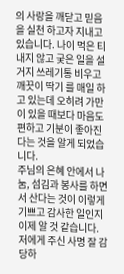의 사랑을 깨닫고 믿음을 실천 하고자 지내고 있습니다. 나이 먹은 티 내지 않고 궂은 일을 설거지 쓰레기통 비우고 깨끗이 딱기 를 매일 하고 있는데 오히려 가만이 있을 때보다 마음도 편하고 기분이 좋아진다는 것을 알게 되었습니다.
주님의 은혜 안에서 나눔, 섬김과 봉사를 하면서 산다는 것이 이렇게 기쁘고 감사한 일인지 이제 알 것 같습니다.
저에게 주신 사명 잘 감당하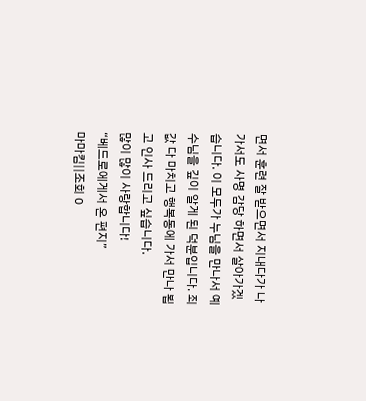면서 훈련 잘 받으면서 지내다가 나가서도 사명 감당 하면서 살아가겠습니다. 이 모두가 누님을 만나서 예수님을 깊이 알게 된 덕분입니다. 죄값 다 마치고 행복동에 가서 만나 뵙고 인사 드리고 싶습니다.
많이 많이 사랑합니다!
“베드로에게서 온 편지”
마마킴||조회 0